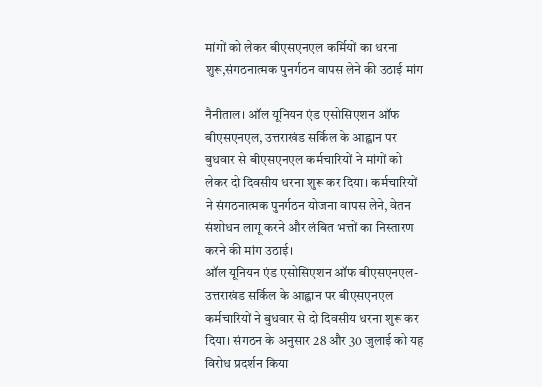मांगों को लेकर बीएसएनएल कर्मियों का धरना शुरू,संगठनात्मक पुनर्गठन वापस लेने की उठाई मांग

नैनीताल। ऑल यूनियन एंड एसोसिएशन ऑफ बीएसएनएल, उत्तराखंड सर्किल के आह्वान पर बुधवार से बीएसएनएल कर्मचारियों ने मांगों को लेकर दो दिवसीय धरना शुरू कर दिया। कर्मचारियों ने संगठनात्मक पुनर्गठन योजना वापस लेने, वेतन संशोधन लागू करने और लंबित भत्तों का निस्तारण करने की मांग उठाई।
ऑल यूनियन एंड एसोसिएशन ऑफ बीएसएनएल-उत्तराखंड सर्किल के आह्वान पर बीएसएनएल कर्मचारियों ने बुधवार से दो दिवसीय धरना शुरू कर दिया। संगठन के अनुसार 28 और 30 जुलाई को यह विरोध प्रदर्शन किया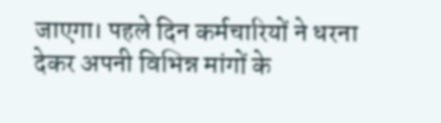जाएगा। पहले दिन कर्मचारियों ने धरना देकर अपनी विभिन्न मांगों के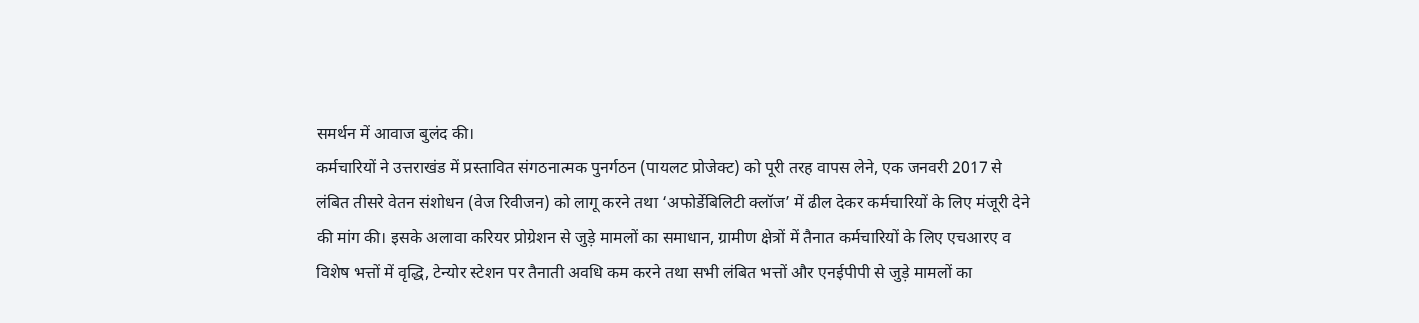समर्थन में आवाज बुलंद की।
कर्मचारियों ने उत्तराखंड में प्रस्तावित संगठनात्मक पुनर्गठन (पायलट प्रोजेक्ट) को पूरी तरह वापस लेने, एक जनवरी 2017 से लंबित तीसरे वेतन संशोधन (वेज रिवीजन) को लागू करने तथा ‘अफोर्डेबिलिटी क्लॉज’ में ढील देकर कर्मचारियों के लिए मंजूरी देने की मांग की। इसके अलावा करियर प्रोग्रेशन से जुड़े मामलों का समाधान, ग्रामीण क्षेत्रों में तैनात कर्मचारियों के लिए एचआरए व विशेष भत्तों में वृद्धि, टेन्योर स्टेशन पर तैनाती अवधि कम करने तथा सभी लंबित भत्तों और एनईपीपी से जुड़े मामलों का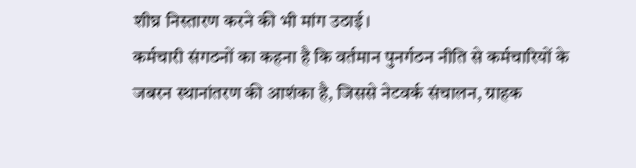शीघ्र निस्तारण करने की भी मांग उठाई।
कर्मचारी संगठनों का कहना है कि वर्तमान पुनर्गठन नीति से कर्मचारियों के जबरन स्थानांतरण की आशंका है, जिससे नेटवर्क संचालन, ग्राहक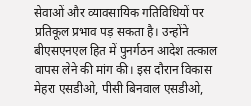सेवाओं और व्यावसायिक गतिविधियों पर प्रतिकूल प्रभाव पड़ सकता है। उन्होंने बीएसएनएल हित में पुनर्गठन आदेश तत्काल वापस लेने की मांग की। इस दौरान विकास मेहरा एसडीओ, पीसी बिनवाल एसडीओ,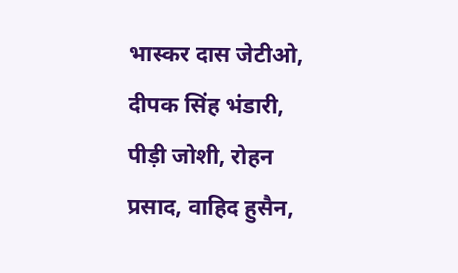भास्कर दास जेटीओ, दीपक सिंह भंडारी, पीड़ी जोशी, रोहन प्रसाद, वाहिद हुसैन,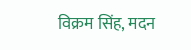विक्रम सिंह, मदन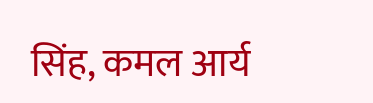सिंह, कमल आर्य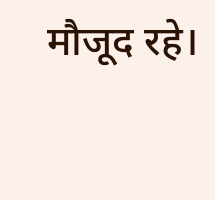मौजूद रहे।